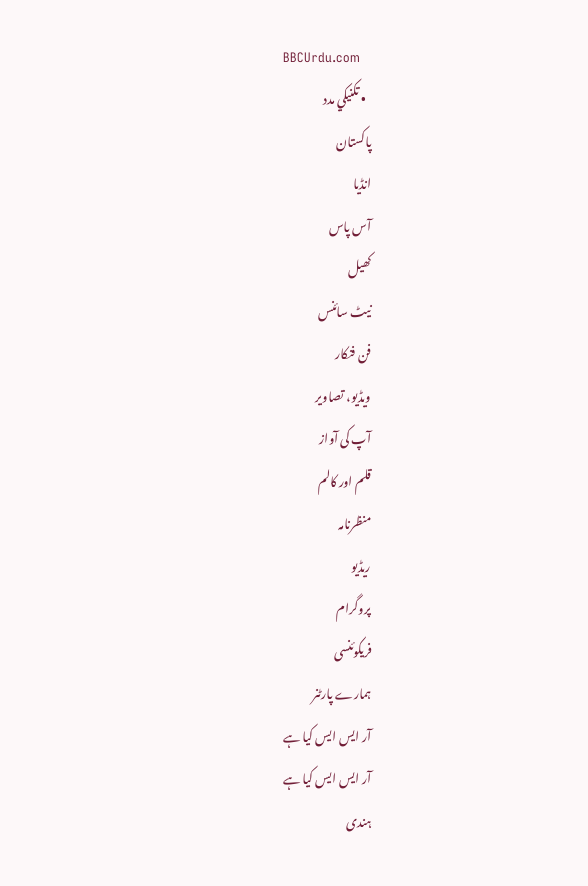BBCUrdu.com
  • تکنيکي مدد
پاکستان
انڈیا
آس پاس
کھیل
نیٹ سائنس
فن فنکار
ویڈیو، تصاویر
آپ کی آواز
قلم اور کالم
منظرنامہ
ریڈیو
پروگرام
فریکوئنسی
ہمارے پارٹنر
آر ایس ایس کیا ہے
آر ایس ایس کیا ہے
ہندی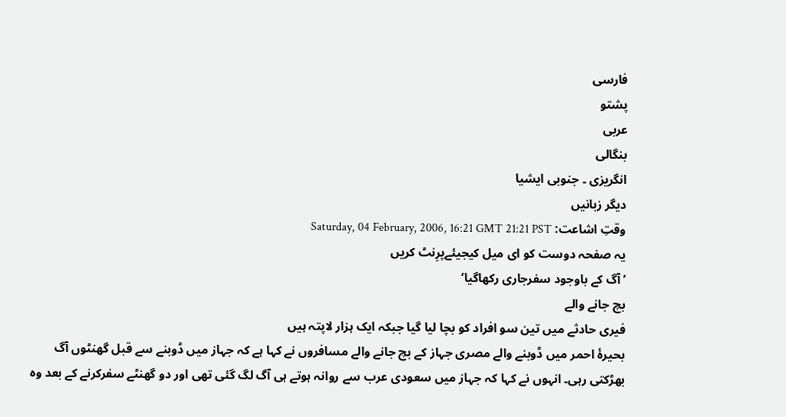فارسی
پشتو
عربی
بنگالی
انگریزی ۔ جنوبی ایشیا
دیگر زبانیں
وقتِ اشاعت: Saturday, 04 February, 2006, 16:21 GMT 21:21 PST
یہ صفحہ دوست کو ای میل کیجیئےپرِنٹ کریں
’آگ کے باوجود سفرجاری رکھاگیا‘
بچ جانے والے
فیری حادثے میں تین سو افراد کو بچا لیا گیا جبکہ ایک ہزار لاپتہ ہیں
بحیرۂ احمر میں ڈوبنے والے مصری جہاز کے بچ جانے والے مسافروں نے کہا ہے کہ جہاز میں ڈوبنے سے قبل گھنٹوں آگ بھڑکتی رہی۔ انہوں نے کہا کہ جہاز میں سعودی عرب سے روانہ ہوتے ہی آگ لگ گئی تھی اور دو گھنٹے سفرکرنے کے بعد وہ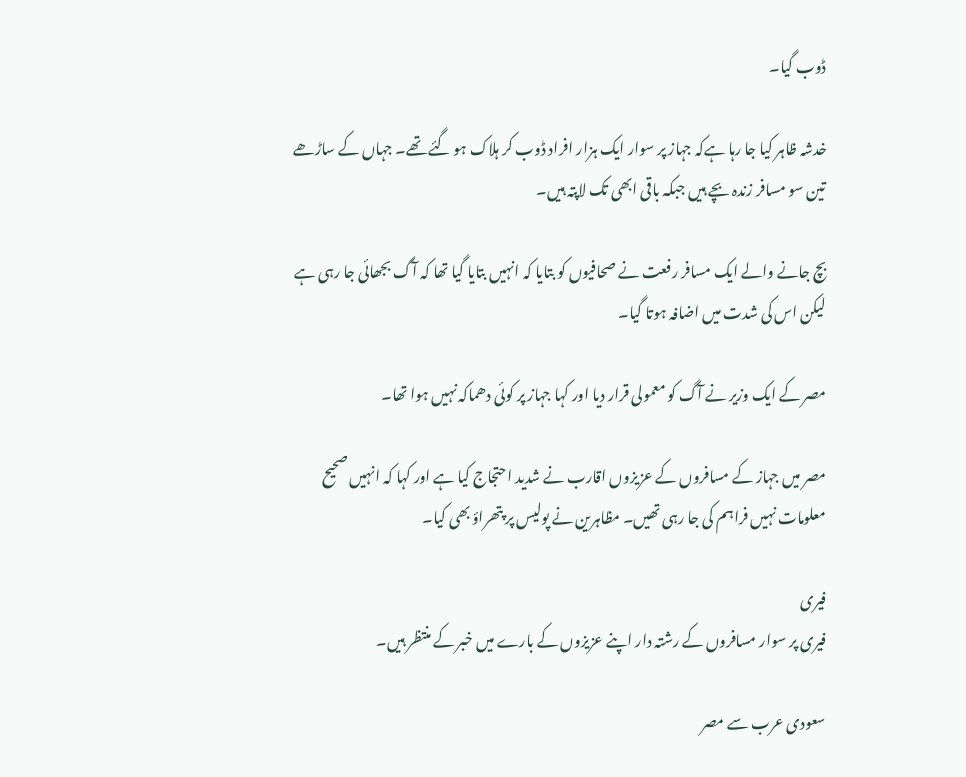ڈوب گیا۔

خدشہ ظاہر کیا جا رہا ہےکہ جہاز پر سوار ایک ہزار افراد ڈوب کر ہلاک ہو گئے تھے۔ جہاں کے ساڑھے تین سو مسافر زندہ بچے ہیں جبکہ باقی ابھی تک لاپتہ ہیں۔

بچ جانے والے ایک مسافر رفعت نے صحافیوں کو بتایا کہ انہیں بتایا گیا تھا کہ آگ بجھائی جا رہی ہے لیکن اس کی شدت میں اضافہ ہوتا گیا۔

مصر کے ایک وزیر نے آگ کو معمولی قرار دیا اور کہا جہاز پر کوئی دھماکہ نہیں ہوا تھا۔

مصر میں جہاز کے مسافروں کے عزیزوں اقارب نے شدید احتجاج کیا ہے اور کہا کہ انہیں صحیح معلومات نہیں فراہم کی جا رہی تھیں۔ مظاہرین نے پولیس پر پتھراؤ بھی کیا۔

فیری
فیری پر سوار مسافروں کے رشتہ دار اپنے عزیزوں کے بارے میں خبر کے منتظر ہیں۔

سعودی عرب سے مصر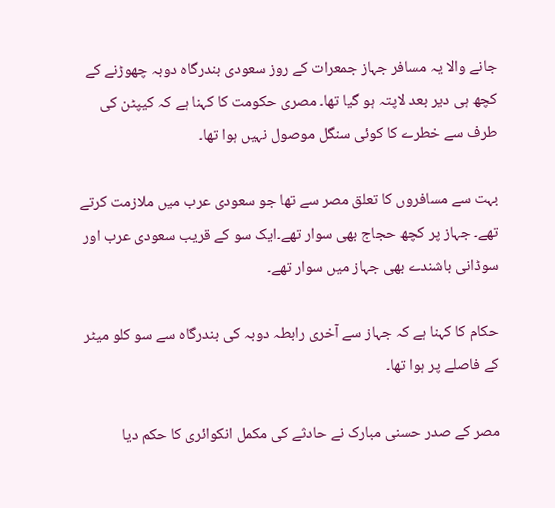جانے والا یہ مسافر جہاز جمعرات کے روز سعودی بندرگاہ دوبہ چھوڑنے کے کچھ ہی دیر بعد لاپتہ ہو گیا تھا۔ مصری حکومت کا کہنا ہے کہ کیپٹن کی طرف سے خطرے کا کوئی سنگل موصول نہیں ہوا تھا۔

بہت سے مسافروں کا تعلق مصر سے تھا جو سعودی عرب میں ملازمت کرتے تھے۔ جہاز پر کچھ حجاج بھی سوار تھے۔ایک سو کے قریب سعودی عرب اور سوڈانی باشندے بھی جہاز میں سوار تھے۔

حکام کا کہنا ہے کہ جہاز سے آخری رابطہ دوبہ کی بندرگاہ سے سو کلو میٹر کے فاصلے پر ہوا تھا۔

مصر کے صدر حسنی مبارک نے حادثے کی مکمل انکوائری کا حکم دیا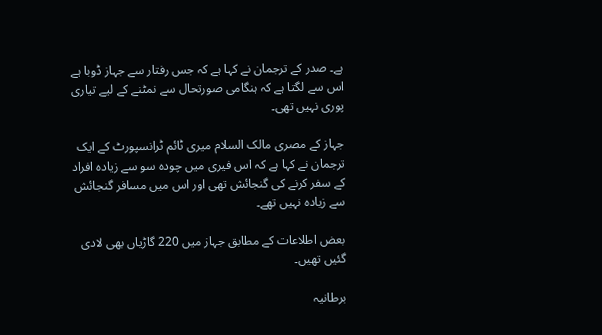ہے۔ صدر کے ترجمان نے کہا ہے کہ جس رفتار سے جہاز ڈوبا ہے اس سے لگتا ہے کہ ہنگامی صورتحال سے نمٹنے کے لیے تیاری پوری نہیں تھی۔

جہاز کے مصری مالک السلام میری ٹائم ٹرانسپورٹ کے ایک ترجمان نے کہا ہے کہ اس فیری میں چودہ سو سے زیادہ افراد کے سفر کرنے کی گنجائش تھی اور اس میں مسافر گنجائش سے زیادہ نہیں تھے۔

بعض اطلاعات کے مطابق جہاز میں 220 گاڑیاں بھی لادی گئیں تھیں۔

برطانیہ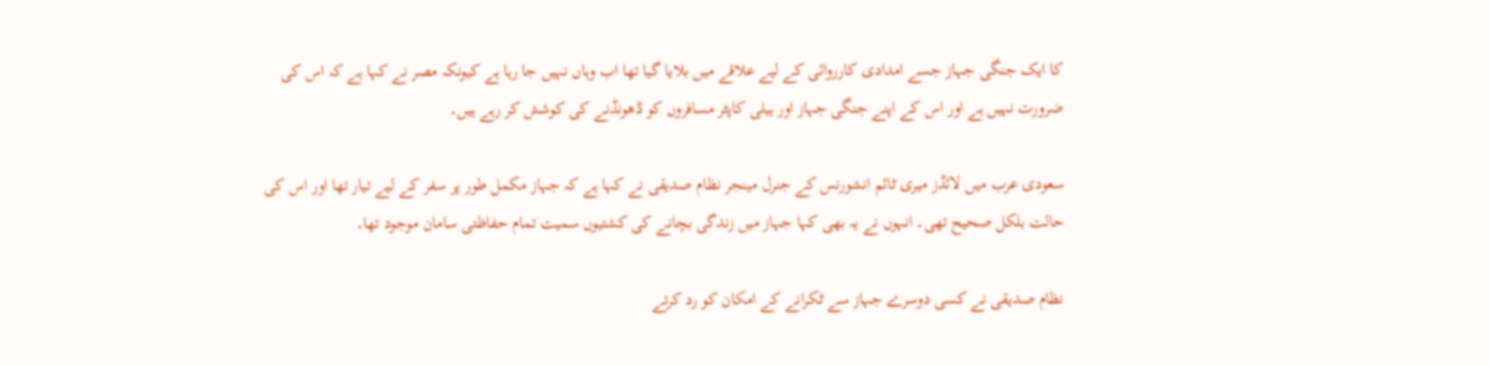کا ایک جنگی جہاز جسے امدادی کارروائی کے لیے علاقے میں بلایا گیا تھا اب وہاں نہیں جا رہا ہے کیونکہ مصر نے کہا ہے کہ اس کی ضرورت نہیں ہے اور اس کے اپنے جنگی جہاز اور ہیلی کاپٹر مسافروں کو ڈھونڈنے کی کوشش کر رہے ہیں۔

سعودی عرب میں لائڈز میری ٹائم انشورنس کے جنرل مینجر نظام صدیقی نے کہا ہے کہ جہاز مکمل طور پر سفر کے لیے تیار تھا اور اس کی حالت بلکل صحیح تھی۔ انہوں نے یہ بھی کہا جہاز میں زندگی بچانے کی کشتیوں سمیت تمام حفاظتی سامان موجود تھا۔

نظام صدیقی نے کسی دوسرے جہاز سے ٹکرانے کے امکان کو رد کرتے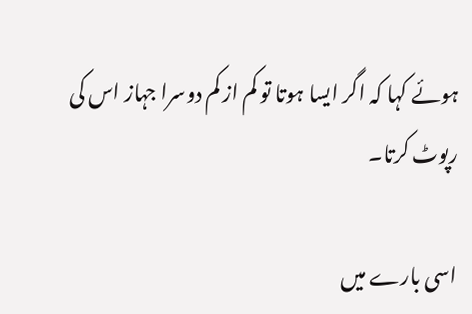ہوئے کہا کہ اگر ایسا ہوتا تو کم از کم دوسرا جہاز اس کی رپوٹ کرتا۔

اسی بارے میں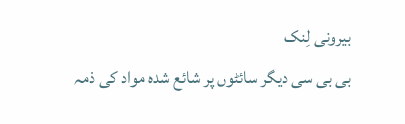بیرونی لِنک
بی بی سی دیگر سائٹوں پر شائع شدہ مواد کی ذمہ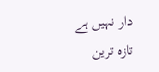دار نہیں ہے
تازہ ترین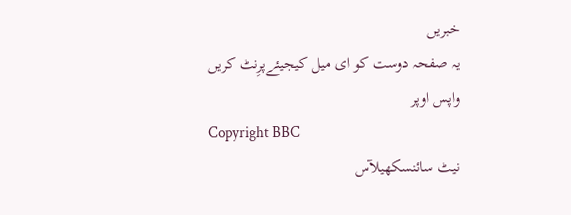خبریں
یہ صفحہ دوست کو ای میل کیجیئےپرِنٹ کریں
واپس اوپر
Copyright BBC
نیٹ سائنسکھیلآس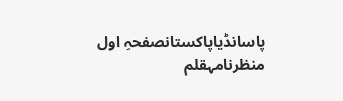پاسانڈیاپاکستانصفحہِ اول
منظرنامہقلم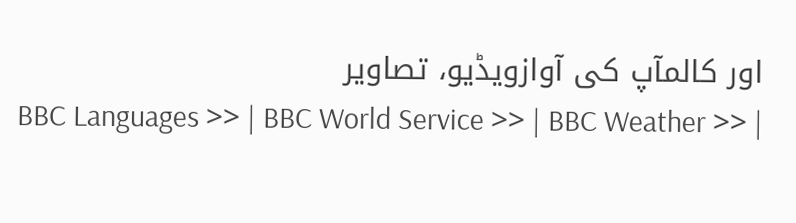اور کالمآپ کی آوازویڈیو، تصاویر
BBC Languages >> | BBC World Service >> | BBC Weather >> |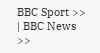BBC Sport >> | BBC News >>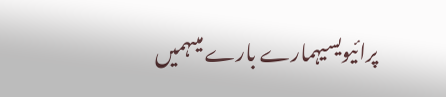پرائیویسیہمارے بارے میںہمیں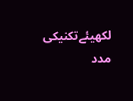لکھیئےتکنیکی مدد